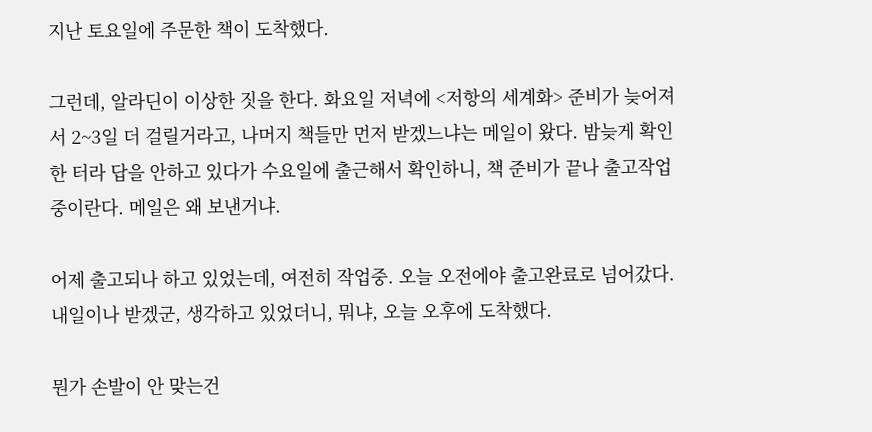지난 토요일에 주문한 책이 도착했다.

그런데, 알라딘이 이상한 짓을 한다. 화요일 저녁에 <저항의 세계화> 준비가 늦어져서 2~3일 더 걸릴거라고, 나머지 책들만 먼저 받겠느냐는 메일이 왔다. 밤늦게 확인한 터라 답을 안하고 있다가 수요일에 출근해서 확인하니, 책 준비가 끝나 출고작업중이란다. 메일은 왜 보낸거냐.

어제 출고되나 하고 있었는데, 여전히 작업중. 오늘 오전에야 출고완료로 넘어갔다. 내일이나 받겠군, 생각하고 있었더니, 뭐냐, 오늘 오후에 도착했다.

뭔가 손발이 안 맞는건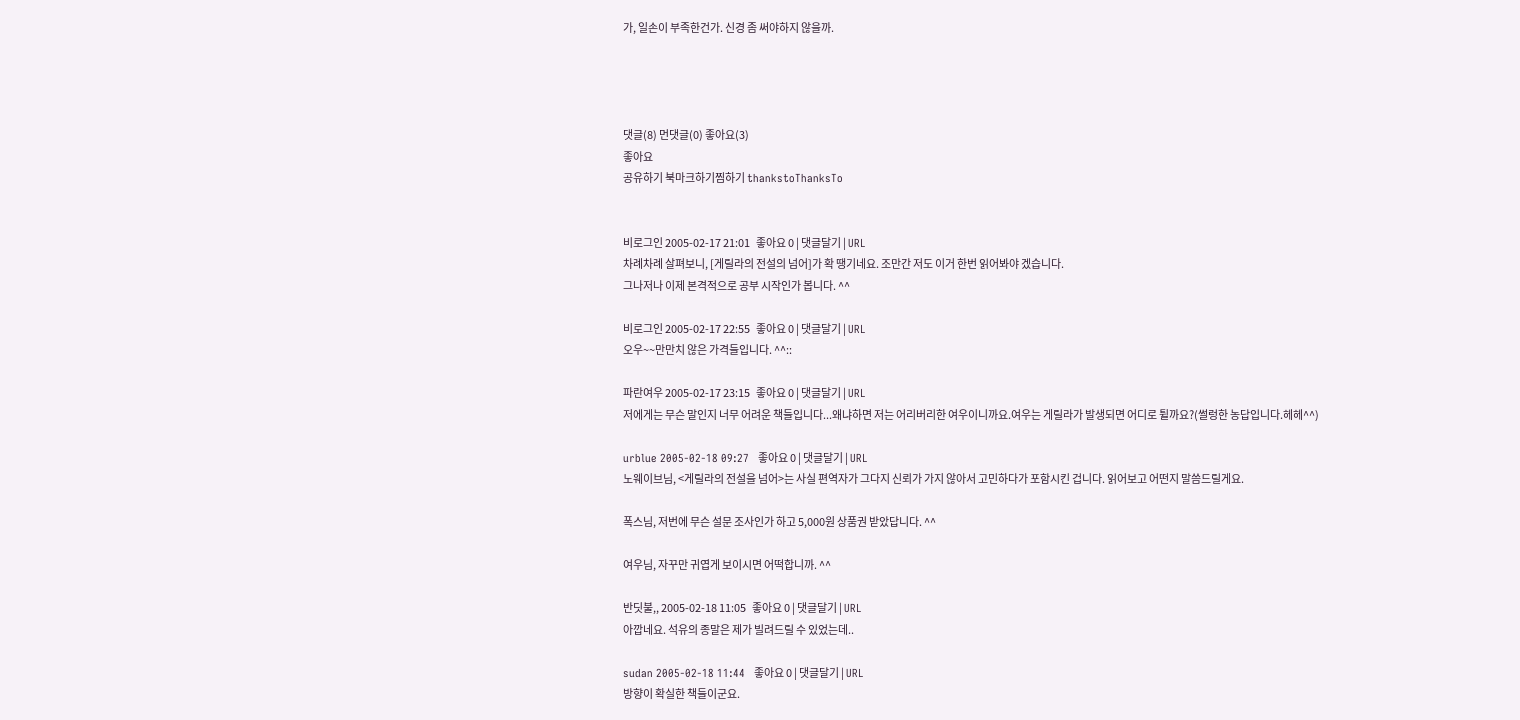가, 일손이 부족한건가. 신경 좀 써야하지 않을까.




댓글(8) 먼댓글(0) 좋아요(3)
좋아요
공유하기 북마크하기찜하기 thankstoThanksTo


비로그인 2005-02-17 21:01   좋아요 0 | 댓글달기 | URL
차례차례 살펴보니, [게릴라의 전설의 넘어]가 확 땡기네요. 조만간 저도 이거 한번 읽어봐야 겠습니다.
그나저나 이제 본격적으로 공부 시작인가 봅니다. ^^

비로그인 2005-02-17 22:55   좋아요 0 | 댓글달기 | URL
오우~~만만치 않은 가격들입니다. ^^::

파란여우 2005-02-17 23:15   좋아요 0 | 댓글달기 | URL
저에게는 무슨 말인지 너무 어려운 책들입니다...왜냐하면 저는 어리버리한 여우이니까요.여우는 게릴라가 발생되면 어디로 튈까요?(썰렁한 농답입니다.헤헤^^)

urblue 2005-02-18 09:27   좋아요 0 | 댓글달기 | URL
노웨이브님, <게릴라의 전설을 넘어>는 사실 편역자가 그다지 신뢰가 가지 않아서 고민하다가 포함시킨 겁니다. 읽어보고 어떤지 말씀드릴게요.

폭스님, 저번에 무슨 설문 조사인가 하고 5,000원 상품권 받았답니다. ^^

여우님, 자꾸만 귀엽게 보이시면 어떡합니까. ^^

반딧불,, 2005-02-18 11:05   좋아요 0 | 댓글달기 | URL
아깝네요. 석유의 종말은 제가 빌려드릴 수 있었는데..

sudan 2005-02-18 11:44   좋아요 0 | 댓글달기 | URL
방향이 확실한 책들이군요.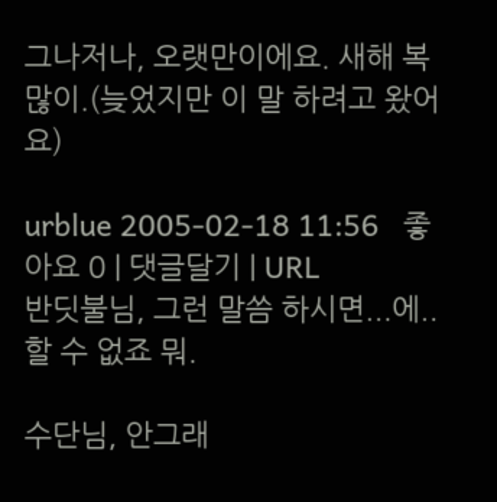그나저나, 오랫만이에요. 새해 복 많이.(늦었지만 이 말 하려고 왔어요)

urblue 2005-02-18 11:56   좋아요 0 | 댓글달기 | URL
반딧불님, 그런 말씀 하시면...에..할 수 없죠 뭐.

수단님, 안그래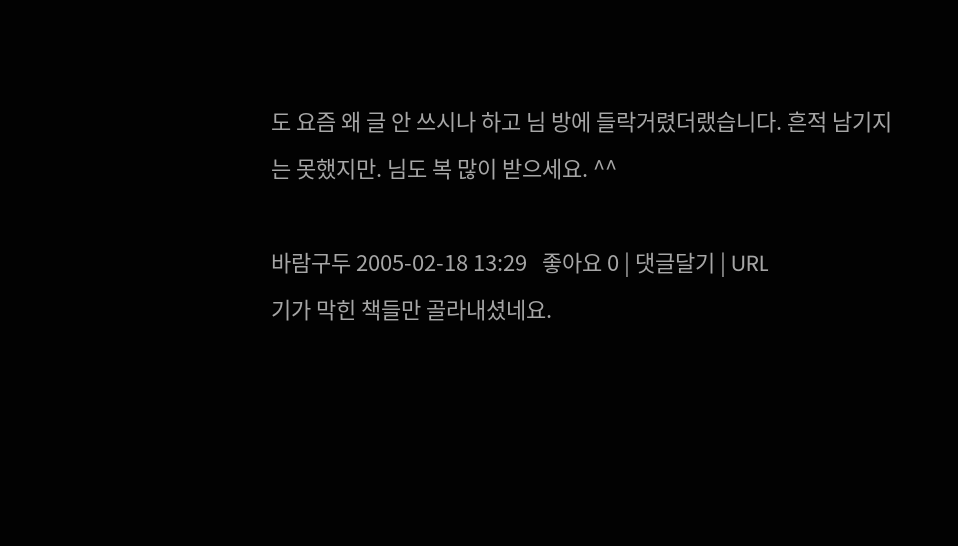도 요즘 왜 글 안 쓰시나 하고 님 방에 들락거렸더랬습니다. 흔적 남기지는 못했지만. 님도 복 많이 받으세요. ^^

바람구두 2005-02-18 13:29   좋아요 0 | 댓글달기 | URL
기가 막힌 책들만 골라내셨네요.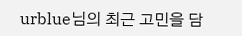urblue님의 최근 고민을 담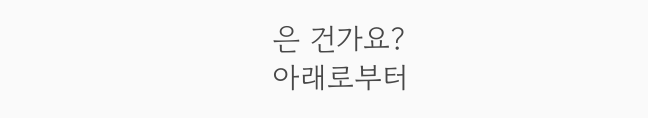은 건가요?
아래로부터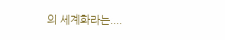의 세계화라는....